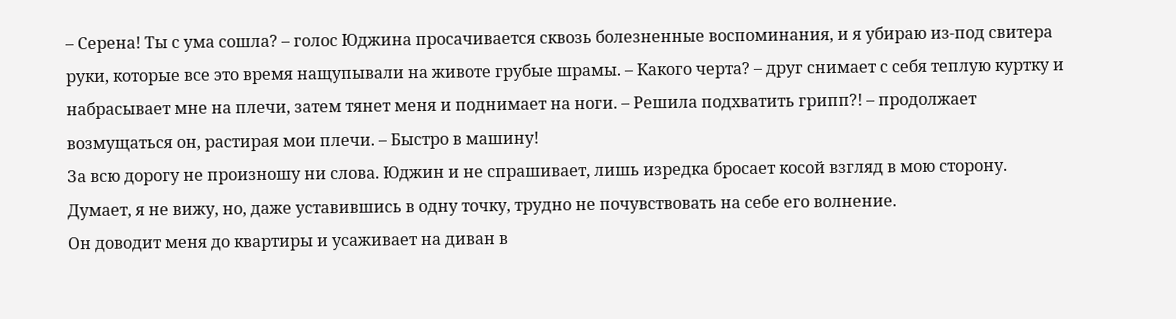– Серена! Ты с ума сошла? – голос Юджина просачивается сквозь болезненные воспоминания, и я убираю из-под свитера руки, которые все это время нащупывали на животе грубые шрамы. – Какого черта? – друг снимает с себя теплую куртку и набрасывает мне на плечи, затем тянет меня и поднимает на ноги. – Решила подхватить грипп?! – продолжает возмущаться он, растирая мои плечи. – Быстро в машину!
За всю дорогу не произношу ни слова. Юджин и не спрашивает, лишь изредка бросает косой взгляд в мою сторону. Думает, я не вижу, но, даже уставившись в одну точку, трудно не почувствовать на себе его волнение.
Он доводит меня до квартиры и усаживает на диван в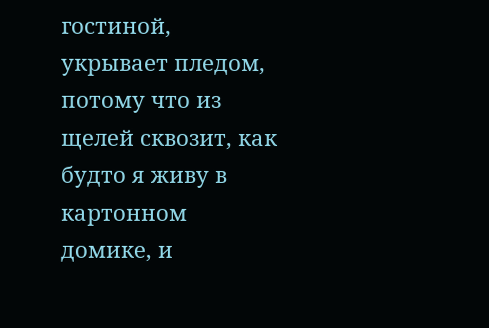гостиной, укрывает пледом, потому что из щелей сквозит, как будто я живу в картонном домике, и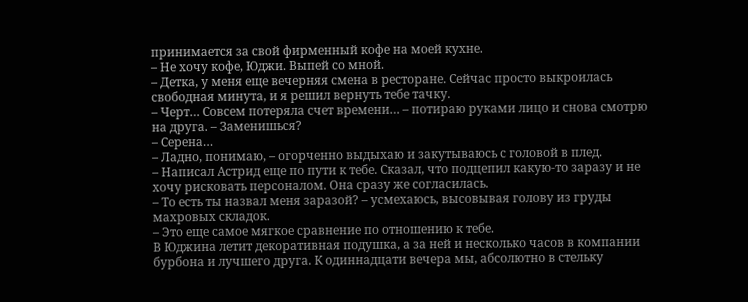принимается за свой фирменный кофе на моей кухне.
– Не хочу кофе, Юджи. Выпей со мной.
– Детка, у меня еще вечерняя смена в ресторане. Сейчас просто выкроилась свободная минута, и я решил вернуть тебе тачку.
– Черт… Совсем потеряла счет времени… – потираю руками лицо и снова смотрю на друга. – Заменишься?
– Серена…
– Ладно, понимаю, – огорченно выдыхаю и закутываюсь с головой в плед.
– Написал Астрид еще по пути к тебе. Сказал, что подцепил какую-то заразу и не хочу рисковать персоналом. Она сразу же согласилась.
– То есть ты назвал меня заразой? – усмехаюсь, высовывая голову из груды махровых складок.
– Это еще самое мягкое сравнение по отношению к тебе.
В Юджина летит декоративная подушка, а за ней и несколько часов в компании бурбона и лучшего друга. К одиннадцати вечера мы, абсолютно в стельку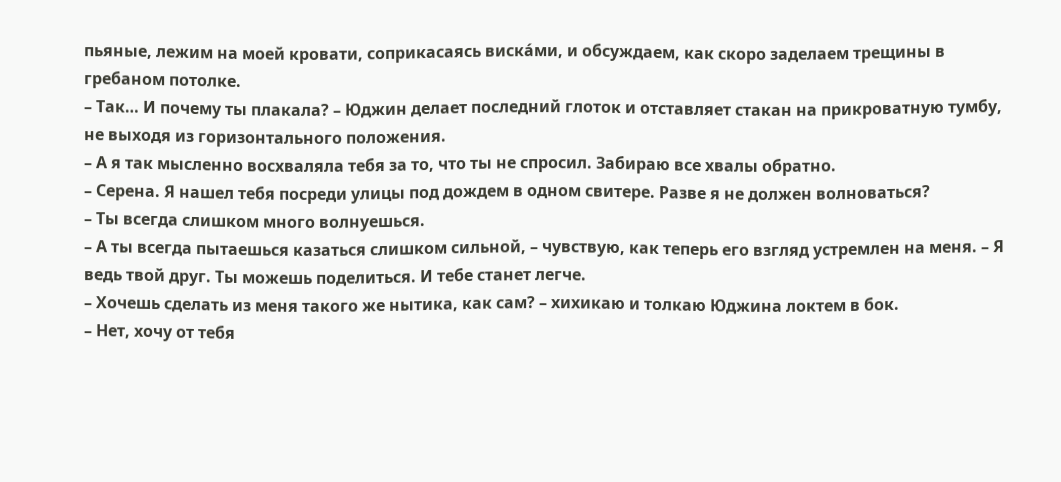пьяные, лежим на моей кровати, соприкасаясь виска́ми, и обсуждаем, как скоро заделаем трещины в гребаном потолке.
– Так… И почему ты плакала? – Юджин делает последний глоток и отставляет стакан на прикроватную тумбу, не выходя из горизонтального положения.
– А я так мысленно восхваляла тебя за то, что ты не спросил. Забираю все хвалы обратно.
– Серена. Я нашел тебя посреди улицы под дождем в одном свитере. Разве я не должен волноваться?
– Ты всегда слишком много волнуешься.
– А ты всегда пытаешься казаться слишком сильной, – чувствую, как теперь его взгляд устремлен на меня. – Я ведь твой друг. Ты можешь поделиться. И тебе станет легче.
– Хочешь сделать из меня такого же нытика, как сам? – хихикаю и толкаю Юджина локтем в бок.
– Нет, хочу от тебя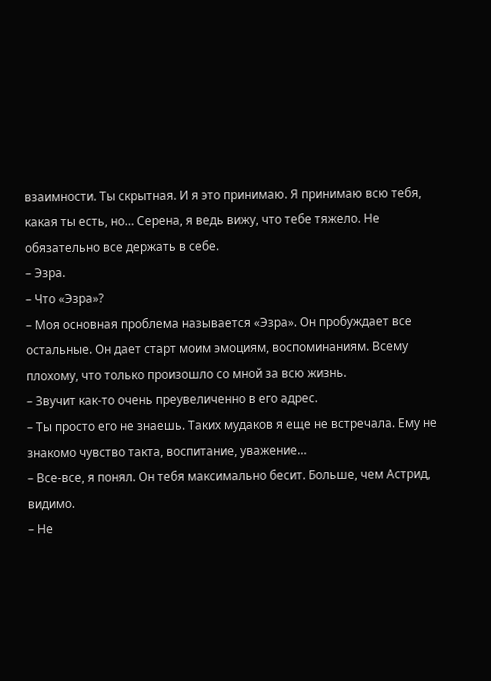взаимности. Ты скрытная. И я это принимаю. Я принимаю всю тебя, какая ты есть, но… Серена, я ведь вижу, что тебе тяжело. Не обязательно все держать в себе.
– Эзра.
– Что «Эзра»?
– Моя основная проблема называется «Эзра». Он пробуждает все остальные. Он дает старт моим эмоциям, воспоминаниям. Всему плохому, что только произошло со мной за всю жизнь.
– Звучит как-то очень преувеличенно в его адрес.
– Ты просто его не знаешь. Таких мудаков я еще не встречала. Ему не знакомо чувство такта, воспитание, уважение…
– Все-все, я понял. Он тебя максимально бесит. Больше, чем Астрид, видимо.
– Не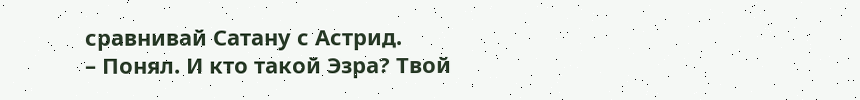сравнивай Сатану с Астрид.
– Понял. И кто такой Эзра? Твой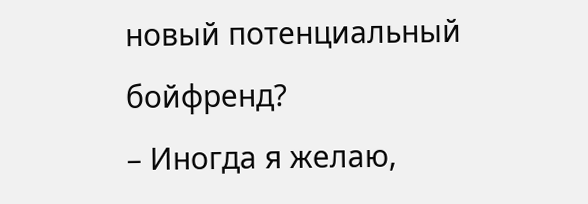новый потенциальный бойфренд?
– Иногда я желаю,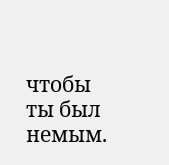чтобы ты был немым.